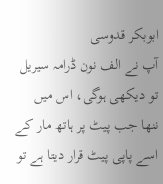ابوبکر قدوسی
آپ نے الف نون ڈرامہ سیریل تو دیکھی ہوگی، اس میں ننھا جب پیٹ پر ہاتھ مار کے اسے پاپی پیٹ قرار دیتا ہے تو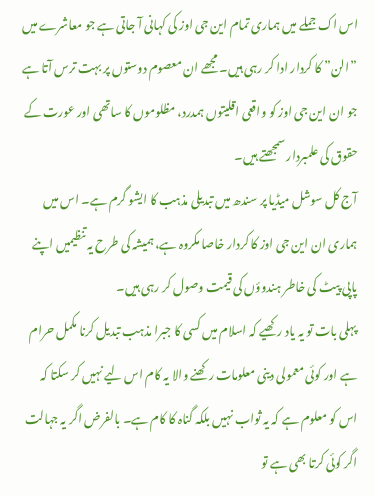اس اک جملے میں ہماری تمام این جی اوز کی کہانی آ جاتی ہے جو معاشرے میں ”الن” کا کردار ادا کر رہی ہیں۔ مجھے ان معصوم دوستوں پر بہت ترس آتا ہے جو ان این جی اوز کو واقعی اقلیتوں ہمدرد، مظلوموں کا ساتھی اور عورت کے حقوق کی علمبردار سمجھتے ہیں۔
آج کل سوشل میڈیا پر سندھ میں تبدیلی مذہب کا ایشو گرم ہے۔ اس میں ہماری ان این جی اوز کا کردار خاصا مکروہ ہے، ہمیشہ کی طرح یہ تنظیمیں اپنے پاپی پیٹ کی خاطر ہندوؤں کی قیمت وصول کر رہی ہیں۔
پہلی بات تو یہ یاد رکھیے کہ اسلام میں کسی کا جبرا مذہب تبدیل کرنا مکمل حرام ہے اور کوئی معمولی دینی معلومات رکھنے والا یہ کام اس لیے نہیں کر سکتا کہ اس کو معلوم ہے کہ یہ ثواب نہیں بلکہ گناہ کا کام ہے۔ بالفرض اگر یہ جہالت اگر کوئی کرتا بھی ہے تو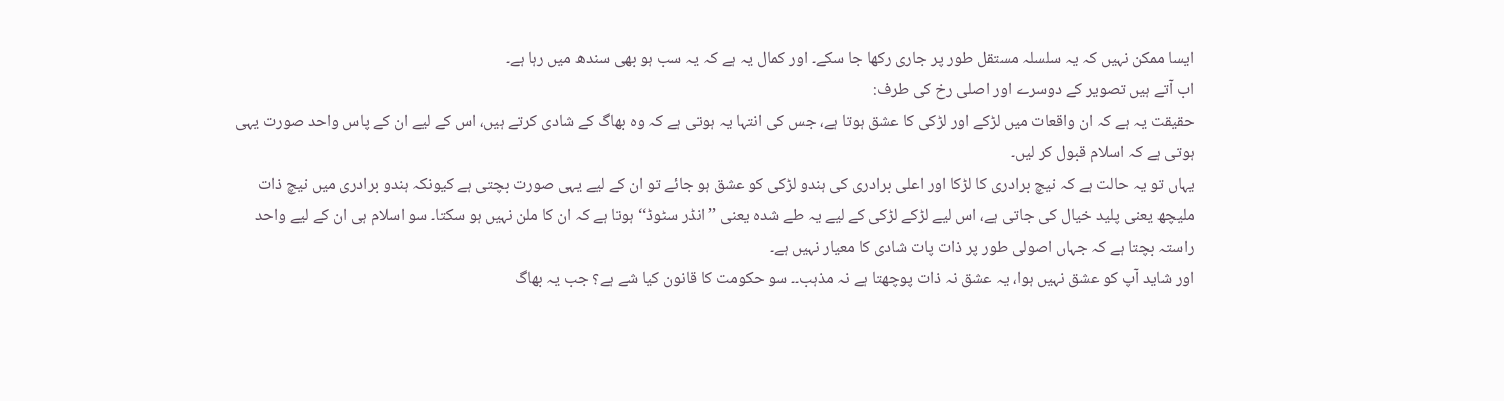ایسا ممکن نہیں کہ یہ سلسلہ مستقل طور پر جاری رکھا جا سکے۔ اور کمال یہ ہے کہ یہ سب ہو بھی سندھ میں رہا ہے۔
اب آتے ہیں تصویر کے دوسرے اور اصلی رخ کی طرف:
حقیقت یہ ہے کہ ان واقعات میں لڑکے اور لڑکی کا عشق ہوتا ہے، جس کی انتہا یہ ہوتی ہے کہ وہ بھاگ کے شادی کرتے ہیں، اس کے لیے ان کے پاس واحد صورت یہی ہوتی ہے کہ اسلام قبول کر لیں۔
یہاں تو یہ حالت ہے کہ نیچ برادری کا لڑکا اور اعلی برادری کی ہندو لڑکی کو عشق ہو جائے تو ان کے لیے یہی صورت بچتی ہے کیونکہ ہندو برادری میں نیچ ذات ملیچھ یعنی پلید خیال کی جاتی ہے، اس لیے لڑکے لڑکی کے لیے یہ طے شدہ یعنی ’’انڈر سٹوڈ‘‘ ہوتا ہے کہ ان کا ملن نہیں ہو سکتا۔ سو اسلام ہی ان کے لیے واحد راستہ بچتا ہے کہ جہاں اصولی طور پر ذات پات شادی کا معیار نہیں ہے۔
اور شاید آپ کو عشق نہیں ہوا، یہ عشق نہ ذات پوچھتا ہے نہ مذہب۔۔ سو حکومت کا قانون کیا شے ہے؟ جب یہ بھاگ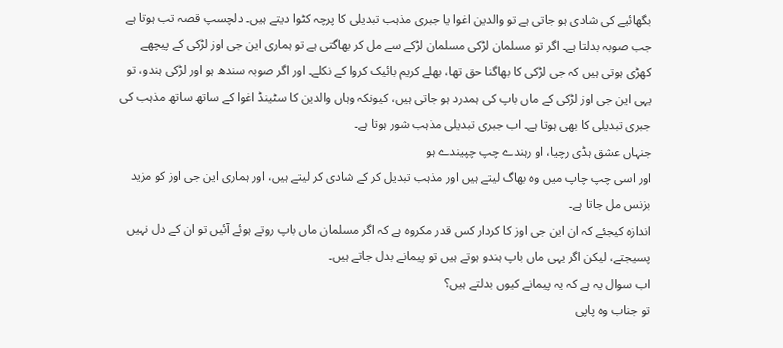بگھائیے کی شادی ہو جاتی ہے تو والدین اغوا یا جبری مذہب تبدیلی کا پرچہ کٹوا دیتے ہیں۔ دلچسپ قصہ تب ہوتا ہے جب صوبہ بدلتا ہے۔ اگر تو مسلمان لڑکی مسلمان لڑکے سے مل کر بھاگتی ہے تو ہماری این جی اوز لڑکی کے پیچھے کھڑی ہوتی ہیں کہ جی لڑکی کا بھاگنا حق تھا، بھلے کریم بائیک کروا کے نکلے۔ اور اگر صوبہ سندھ ہو اور لڑکی ہندو، تو یہی این جی اوز لڑکی کے ماں باپ کی ہمدرد ہو جاتی ہیں، کیونکہ وہاں والدین کا سٹینڈ اغوا کے ساتھ ساتھ مذہب کی جبری تبدیلی کا بھی ہوتا ہے۔ اب جبری تبدیلی مذہب شور ہوتا ہے۔
جنہاں عشق ہڈی رچیا، او رہندے چپ چپیندے ہو
اور اسی چپ چاپ میں وہ بھاگ لیتے ہیں اور مذہب تبدیل کر کے شادی کر لیتے ہیں، اور ہماری این جی اوز کو مزید بزنس مل جاتا ہے۔
اندازہ کیجئے کہ ان این جی اوز کا کردار کس قدر مکروہ ہے کہ اگر مسلمان ماں باپ روتے ہوئے آئیں تو ان کے دل نہیں پسیجتے، لیکن اگر یہی ماں باپ ہندو ہوتے ہیں تو پیمانے بدل جاتے ہیں۔
اب سوال یہ ہے کہ یہ پیمانے کیوں بدلتے ہیں؟
تو جناب وہ پاپی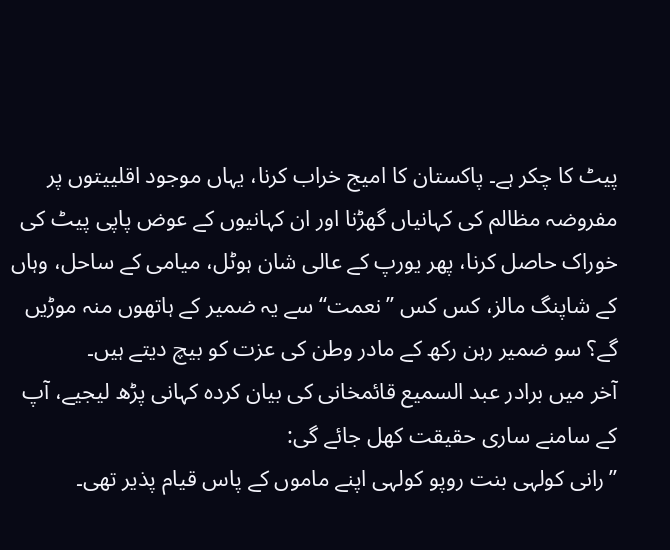پیٹ کا چکر ہے۔ پاکستان کا امیج خراب کرنا، یہاں موجود اقلییتوں پر مفروضہ مظالم کی کہانیاں گھڑنا اور ان کہانیوں کے عوض پاپی پیٹ کی خوراک حاصل کرنا، پھر یورپ کے عالی شان ہوٹل، میامی کے ساحل، وہاں کے شاپنگ مالز، کس کس ’’نعمت‘‘ سے یہ ضمیر کے ہاتھوں منہ موڑیں گے؟ سو ضمیر رہن رکھ کے مادر وطن کی عزت کو بیچ دیتے ہیں۔
آخر میں برادر عبد السمیع قائمخانی کی بیان کردہ کہانی پڑھ لیجیے، آپ کے سامنے ساری حقیقت کھل جائے گی:
’’رانی کولہی بنت روپو کولہی اپنے ماموں کے پاس قیام پذیر تھی۔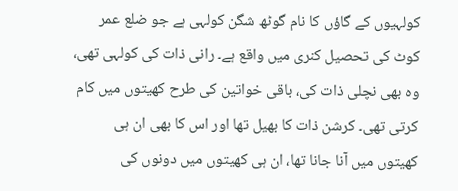کولہیوں کے گاؤں کا نام گوٹھ شگن کولہی ہے جو ضلع عمر کوٹ کی تحصیل کنری میں واقع ہے۔ رانی ذات کی کولہی تھی، وہ بھی نچلی ذات کی، باقی خواتین کی طرح کھیتوں میں کام کرتی تھی۔ کرشن ذات کا بھیل تھا اور اس کا بھی ان ہی کھیتوں میں آنا جانا تھا، ان ہی کھیتوں میں دونوں کی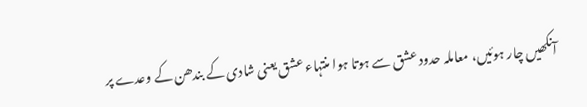آنکھیں چار ہوئیں، معاملہ حدود عشق سے ہوتا ہوا منتہاء عشق یعنی شادی کے بندھن کے وعدے پر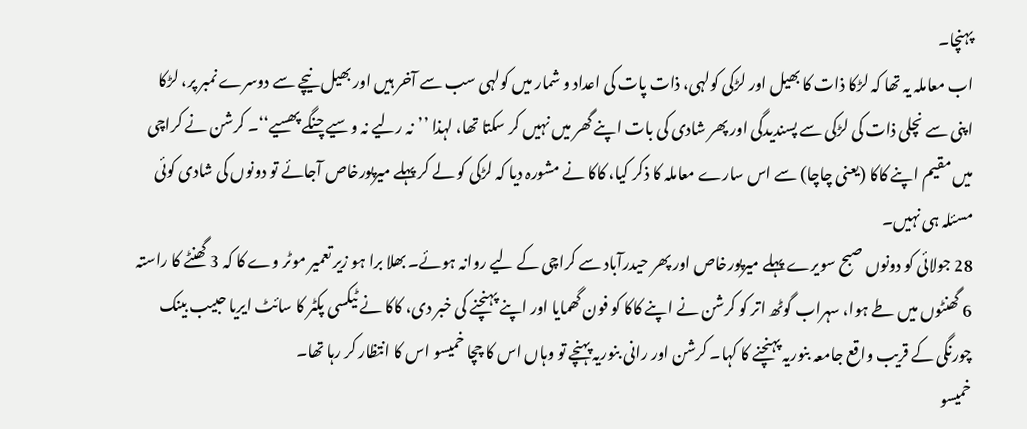پہنچا۔
اب معاملہ یہ تھا کہ لڑکا ذات کا بھیل اور لڑکی کولہی، ذات پات کی اعداد و شمار میں کولہی سب سے آخر ہیں اور بھیل نیچے سے دوسرے نمبر پر، لڑکا اپنی سے نچلی ذات کی لڑکی سے پسندیدگی اور پھر شادی کی بات اپنے گھر میں نہیں کر سکتا تھا، لہذا ’’نہ رلیے نہ وسیے چنگے پھسیے‘‘۔ کرشن نے کراچی میں مقیم اپنے کاکا (یعنی چاچا) سے اس سارے معاملہ کا ذکر کیا، کاکا نے مشورہ دیا کہ لڑکی کو لے کر پہلے میرپورخاص آجائے تو دونوں کی شادی کوئی مسئلہ ہی نہیں۔
28 جولائی کو دونوں صبح سویرے پہلے میرپورخاص اور پھر حیدرآباد سے کراچی کے لیے روانہ ہوئے۔ بھلا برا ہو زیر تعمیر موٹر وے کا کہ 3 گھنٹے کا راستہ 6 گھنٹوں میں طے ہوا، سہراب گوٹھ اتر کو کرشن نے اپنے کاکا کو فون گھمایا اور اپنے پہنچنے کی خبر دی، کاکا نے ٹیکسی پکٹر کا سائٹ ایریا حبیب بینک چورنگی کے قریب واقع جامعہ بنوریہ پہنچنے کا کہا۔ کرشن اور رانی بنوریہ پہنچے تو وہاں اس کا چچا خمیسو اس کا انتظار کر رہا تھا۔
خمیسو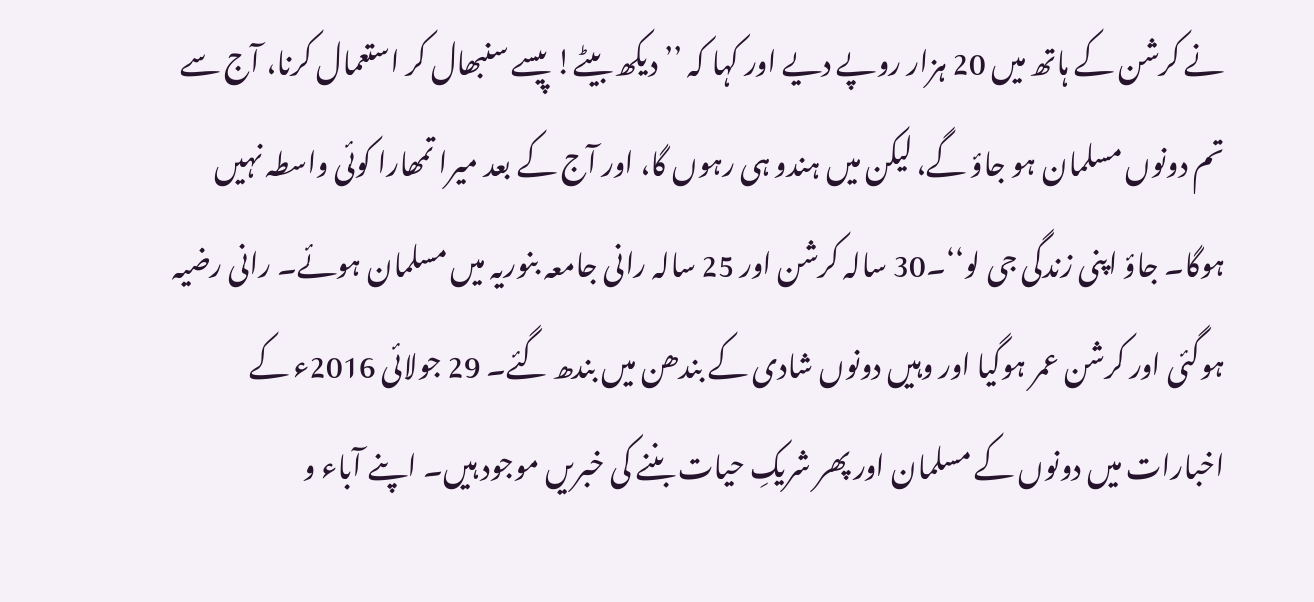نے کرشن کے ہاتھ میں 20 ہزار روپے دیے اور کہا کہ ’’دیکھ بیٹے! پیسے سنبھال کر استعمال کرنا، آج سے تم دونوں مسلمان ہو جاؤ گے، لیکن میں ہندو ہی رہوں گا، اور آج کے بعد میرا تمھارا کوئی واسطہ نہیں ہوگا۔ جاؤ اپنی زندگی جی لو‘‘۔30 سالہ کرشن اور 25 سالہ رانی جامعہ بنوریہ میں مسلمان ہوئے۔ رانی رضیہ ہوگئی اور کرشن عمر ہوگیا اور وہیں دونوں شادی کے بندھن میں بندھ گئے۔ 29 جولائی 2016ء کے اخبارات میں دونوں کے مسلمان اور پھر شریکِ حیات بننے کی خبریں موجود ہیں۔ اپنے آباء و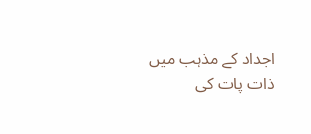اجداد کے مذہب میں ذات پات کی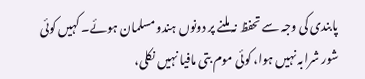پابندی کی وجہ سے تحفظ نہ ملنے پر دونوں ہندو مسلمان ہوئے۔ کہیں کوئی شور شرابہ نہیں ہوا، کوئی موم بتی مافیا نہیں نکلی،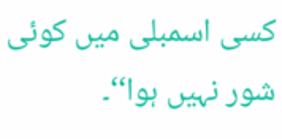کسی اسمبلی میں کوئی شور نہیں ہوا‘‘۔